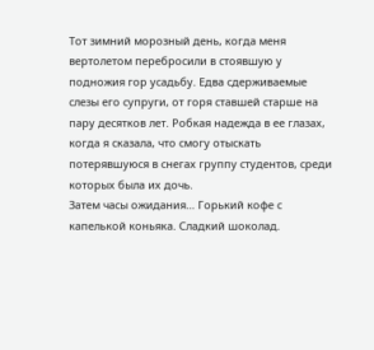Тот зимний морозный день, когда меня вертолетом перебросили в стоявшую у подножия гор усадьбу. Едва сдерживаемые слезы его супруги, от горя ставшей старше на пару десятков лет. Робкая надежда в ее глазах, когда я сказала, что смогу отыскать потерявшуюся в снегах группу студентов, среди которых была их дочь.
Затем часы ожидания… Горький кофе с капелькой коньяка. Сладкий шоколад.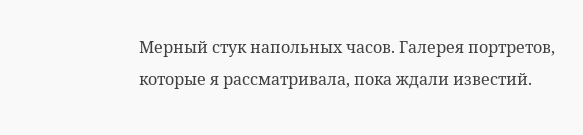Мерный стук напольных часов. Галерея портретов, которые я рассматривала, пока ждали известий.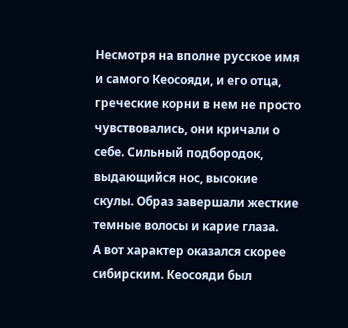Несмотря на вполне русское имя и самого Кеосояди, и его отца, греческие корни в нем не просто чувствовались, они кричали о себе. Сильный подбородок, выдающийся нос, высокие скулы. Образ завершали жесткие темные волосы и карие глаза.
А вот характер оказался скорее сибирским. Кеосояди был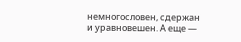немногословен, сдержан и уравновешен. А еще —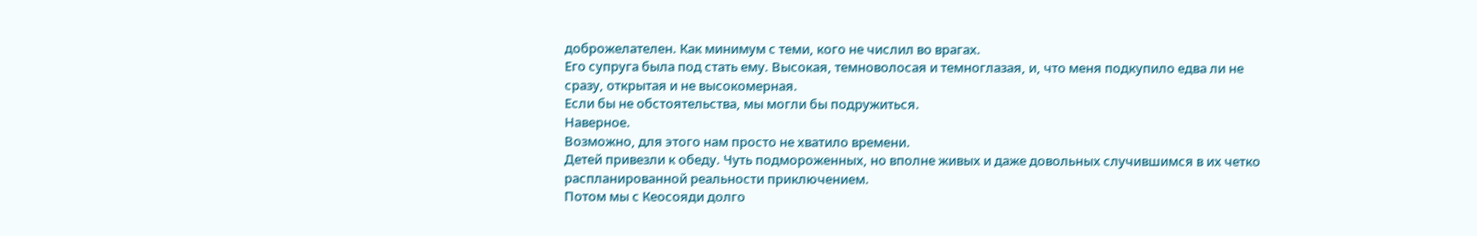доброжелателен. Как минимум с теми, кого не числил во врагах.
Его супруга была под стать ему. Высокая, темноволосая и темноглазая, и, что меня подкупило едва ли не сразу, открытая и не высокомерная.
Если бы не обстоятельства, мы могли бы подружиться.
Наверное.
Возможно, для этого нам просто не хватило времени.
Детей привезли к обеду. Чуть подмороженных, но вполне живых и даже довольных случившимся в их четко распланированной реальности приключением.
Потом мы с Кеосояди долго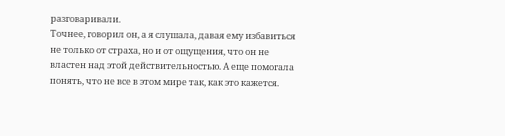разговаривали.
Точнее, говорил он, а я слушала, давая ему избавиться не только от страха, но и от ощущения, что он не властен над этой действительностью. А еще помогала понять, что не все в этом мире так, как это кажется.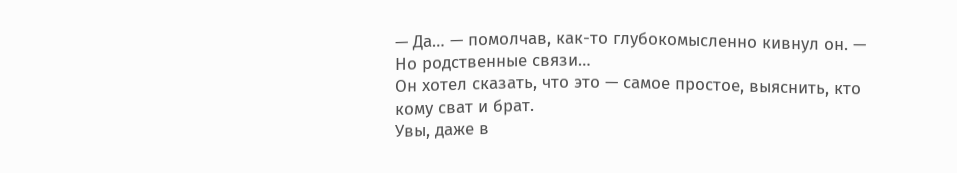— Да… — помолчав, как-то глубокомысленно кивнул он. — Но родственные связи…
Он хотел сказать, что это — самое простое, выяснить, кто кому сват и брат.
Увы, даже в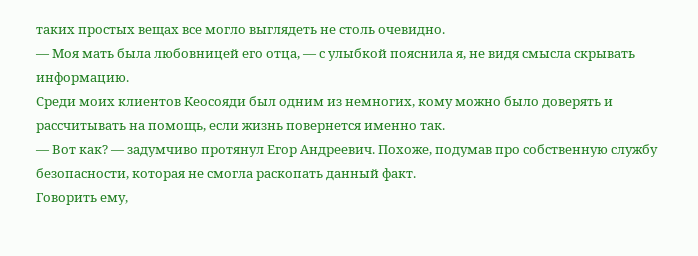таких простых вещах все могло выглядеть не столь очевидно.
— Моя мать была любовницей его отца, — с улыбкой пояснила я, не видя смысла скрывать информацию.
Среди моих клиентов Кеосояди был одним из немногих, кому можно было доверять и рассчитывать на помощь, если жизнь повернется именно так.
— Вот как? — задумчиво протянул Егор Андреевич. Похоже, подумав про собственную службу безопасности, которая не смогла раскопать данный факт.
Говорить ему,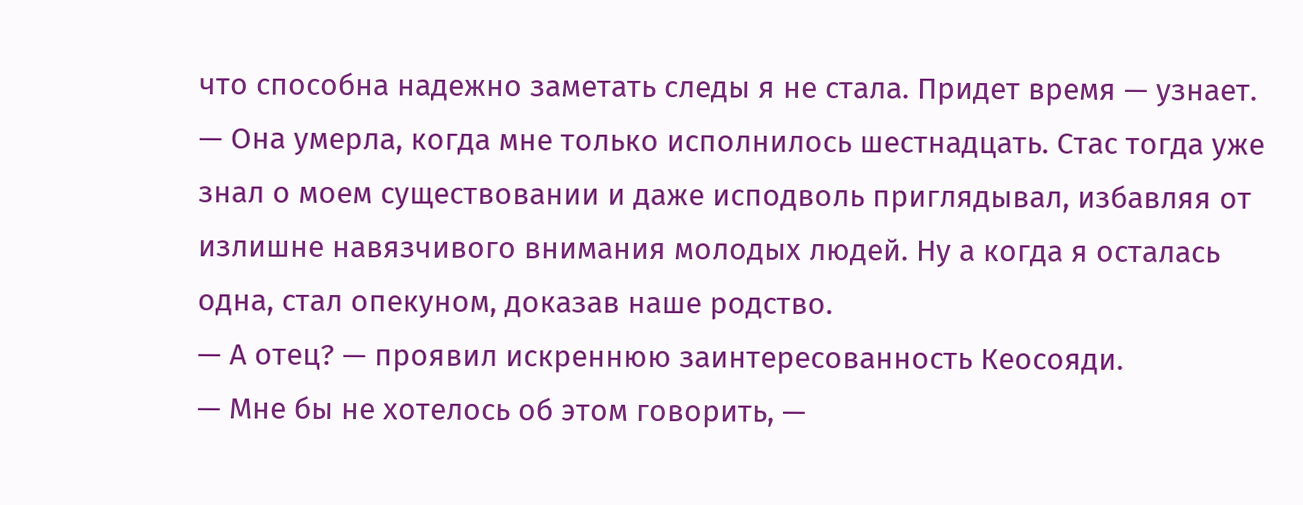что способна надежно заметать следы я не стала. Придет время — узнает.
— Она умерла, когда мне только исполнилось шестнадцать. Стас тогда уже знал о моем существовании и даже исподволь приглядывал, избавляя от излишне навязчивого внимания молодых людей. Ну а когда я осталась одна, стал опекуном, доказав наше родство.
— А отец? — проявил искреннюю заинтересованность Кеосояди.
— Мне бы не хотелось об этом говорить, —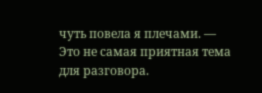чуть повела я плечами. — Это не самая приятная тема для разговора.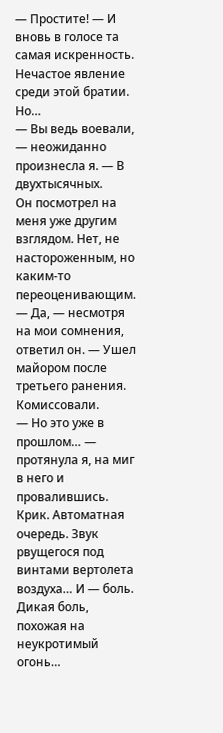— Простите! — И вновь в голосе та самая искренность.
Нечастое явление среди этой братии.
Но…
— Вы ведь воевали, — неожиданно произнесла я. — В двухтысячных.
Он посмотрел на меня уже другим взглядом. Нет, не настороженным, но каким-то переоценивающим.
— Да, — несмотря на мои сомнения, ответил он. — Ушел майором после третьего ранения. Комиссовали.
— Но это уже в прошлом… — протянула я, на миг в него и провалившись.
Крик. Автоматная очередь. Звук рвущегося под винтами вертолета воздуха… И — боль. Дикая боль, похожая на неукротимый огонь…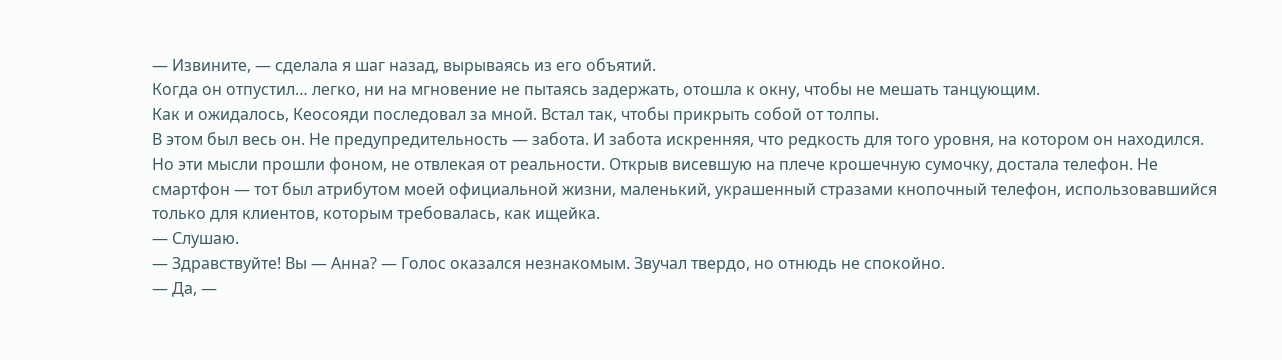— Извините, — сделала я шаг назад, вырываясь из его объятий.
Когда он отпустил… легко, ни на мгновение не пытаясь задержать, отошла к окну, чтобы не мешать танцующим.
Как и ожидалось, Кеосояди последовал за мной. Встал так, чтобы прикрыть собой от толпы.
В этом был весь он. Не предупредительность — забота. И забота искренняя, что редкость для того уровня, на котором он находился.
Но эти мысли прошли фоном, не отвлекая от реальности. Открыв висевшую на плече крошечную сумочку, достала телефон. Не смартфон — тот был атрибутом моей официальной жизни, маленький, украшенный стразами кнопочный телефон, использовавшийся только для клиентов, которым требовалась, как ищейка.
— Слушаю.
— Здравствуйте! Вы — Анна? — Голос оказался незнакомым. Звучал твердо, но отнюдь не спокойно.
— Да, —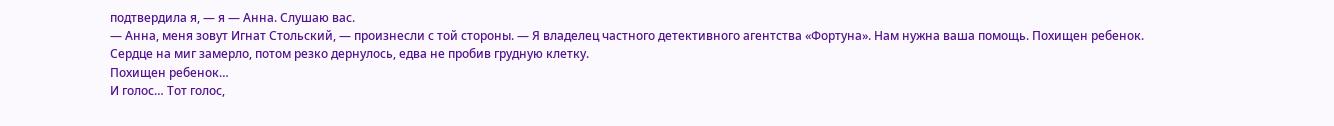подтвердила я, — я — Анна. Слушаю вас.
— Анна, меня зовут Игнат Стольский, — произнесли с той стороны. — Я владелец частного детективного агентства «Фортуна». Нам нужна ваша помощь. Похищен ребенок.
Сердце на миг замерло, потом резко дернулось, едва не пробив грудную клетку.
Похищен ребенок…
И голос… Тот голос,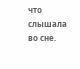что слышала во сне.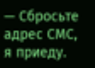— Сбросьте адрес СМС, я приеду.